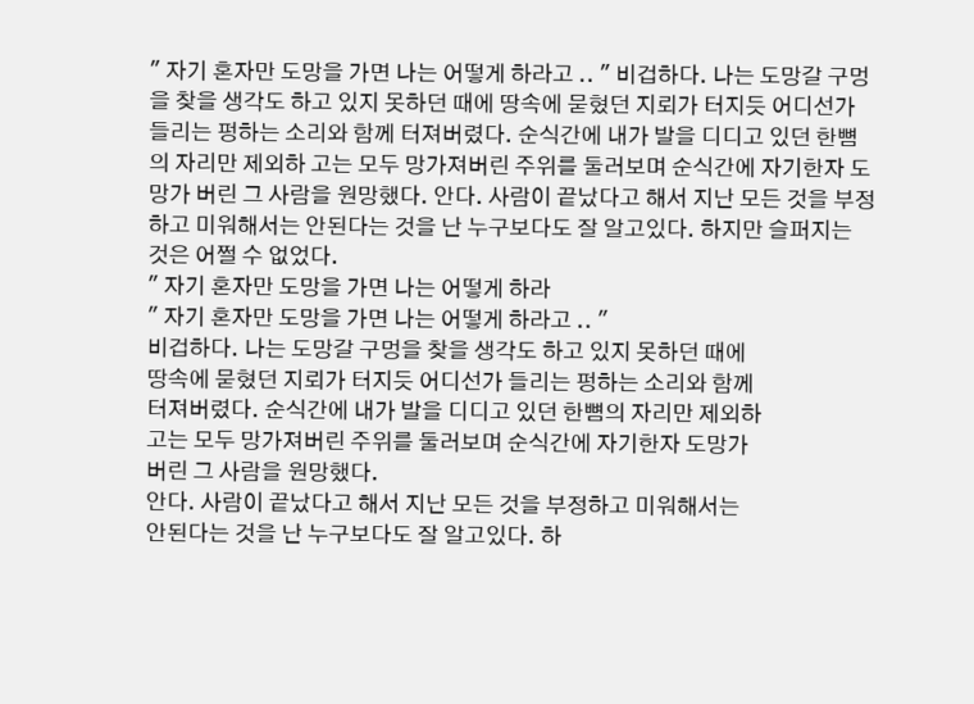" 자기 혼자만 도망을 가면 나는 어떻게 하라고 .. " 비겁하다. 나는 도망갈 구멍을 찾을 생각도 하고 있지 못하던 때에 땅속에 묻혔던 지뢰가 터지듯 어디선가 들리는 펑하는 소리와 함께 터져버렸다. 순식간에 내가 발을 디디고 있던 한뼘의 자리만 제외하 고는 모두 망가져버린 주위를 둘러보며 순식간에 자기한자 도망가 버린 그 사람을 원망했다. 안다. 사람이 끝났다고 해서 지난 모든 것을 부정하고 미워해서는 안된다는 것을 난 누구보다도 잘 알고있다. 하지만 슬퍼지는 것은 어쩔 수 없었다.
" 자기 혼자만 도망을 가면 나는 어떻게 하라
" 자기 혼자만 도망을 가면 나는 어떻게 하라고 .. "
비겁하다. 나는 도망갈 구멍을 찾을 생각도 하고 있지 못하던 때에
땅속에 묻혔던 지뢰가 터지듯 어디선가 들리는 펑하는 소리와 함께
터져버렸다. 순식간에 내가 발을 디디고 있던 한뼘의 자리만 제외하
고는 모두 망가져버린 주위를 둘러보며 순식간에 자기한자 도망가
버린 그 사람을 원망했다.
안다. 사람이 끝났다고 해서 지난 모든 것을 부정하고 미워해서는
안된다는 것을 난 누구보다도 잘 알고있다. 하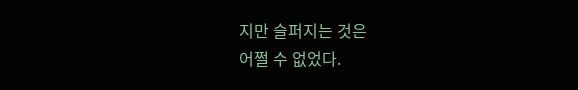지만 슬퍼지는 것은
어쩔 수 없었다.